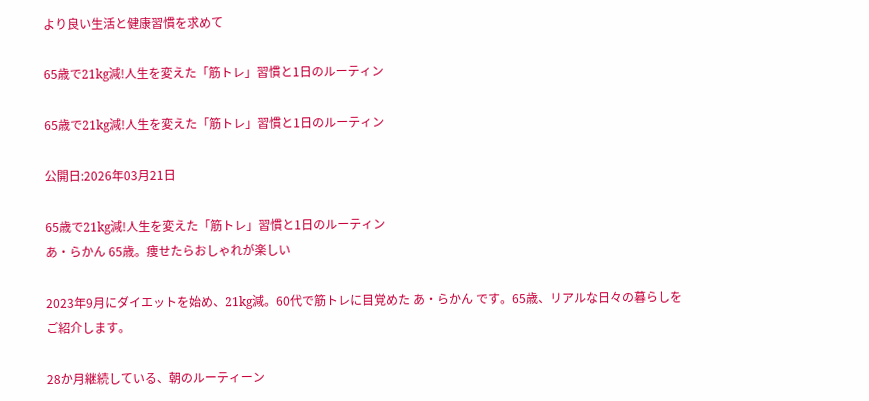より良い生活と健康習慣を求めて

65歳で21kg減!人生を変えた「筋トレ」習慣と1日のルーティン

65歳で21kg減!人生を変えた「筋トレ」習慣と1日のルーティン

公開日:2026年03月21日

65歳で21kg減!人生を変えた「筋トレ」習慣と1日のルーティン
あ・らかん 65歳。痩せたらおしゃれが楽しい

2023年9月にダイエットを始め、21kg減。60代で筋トレに目覚めた あ・らかん です。65歳、リアルな日々の暮らしをご紹介します。

28か月継続している、朝のルーティーン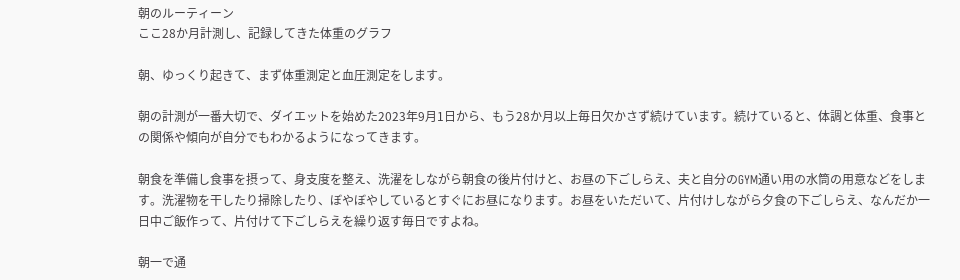朝のルーティーン
ここ28か月計測し、記録してきた体重のグラフ

朝、ゆっくり起きて、まず体重測定と血圧測定をします。

朝の計測が一番大切で、ダイエットを始めた2023年9月1日から、もう28か月以上毎日欠かさず続けています。続けていると、体調と体重、食事との関係や傾向が自分でもわかるようになってきます。

朝食を準備し食事を摂って、身支度を整え、洗濯をしながら朝食の後片付けと、お昼の下ごしらえ、夫と自分のGYM通い用の水筒の用意などをします。洗濯物を干したり掃除したり、ぼやぼやしているとすぐにお昼になります。お昼をいただいて、片付けしながら夕食の下ごしらえ、なんだか一日中ご飯作って、片付けて下ごしらえを繰り返す毎日ですよね。

朝一で通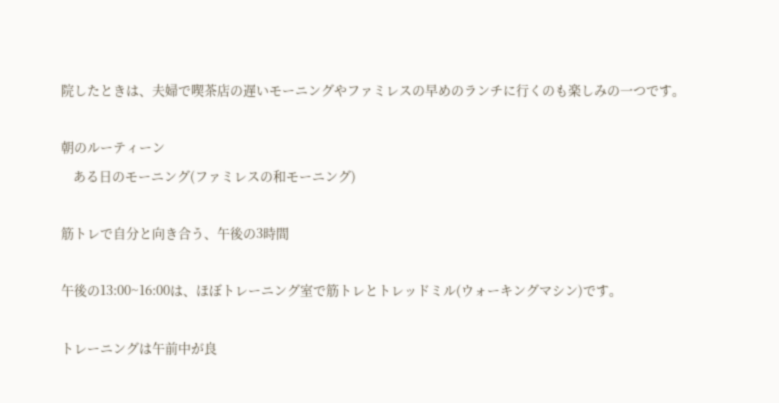院したときは、夫婦で喫茶店の遅いモーニングやファミレスの早めのランチに行くのも楽しみの一つです。

朝のルーティーン
    ある日のモーニング(ファミレスの和モーニング)

筋トレで自分と向き合う、午後の3時間

午後の13:00~16:00は、ほぼトレーニング室で筋トレとトレッドミル(ウォーキングマシン)です。

トレーニングは午前中が良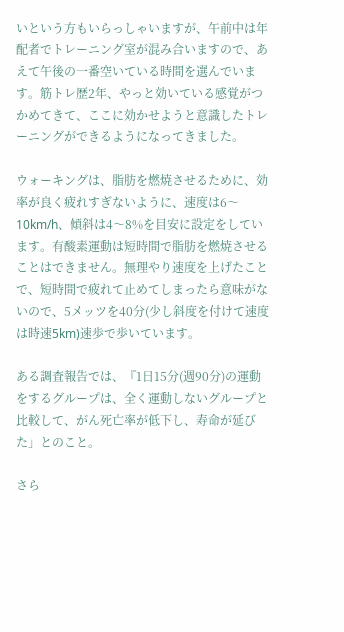いという方もいらっしゃいますが、午前中は年配者でトレーニング室が混み合いますので、あえて午後の一番空いている時間を選んでいます。筋トレ歴2年、やっと効いている感覚がつかめてきて、ここに効かせようと意識したトレーニングができるようになってきました。

ウォーキングは、脂肪を燃焼させるために、効率が良く疲れすぎないように、速度は6〜10km/h、傾斜は4〜8%を目安に設定をしています。有酸素運動は短時間で脂肪を燃焼させることはできません。無理やり速度を上げたことで、短時間で疲れて止めてしまったら意味がないので、5メッツを40分(少し斜度を付けて速度は時速5km)速歩で歩いています。

ある調査報告では、『1日15分(週90分)の運動をするグループは、全く運動しないグループと比較して、がん死亡率が低下し、寿命が延びた」とのこと。

さら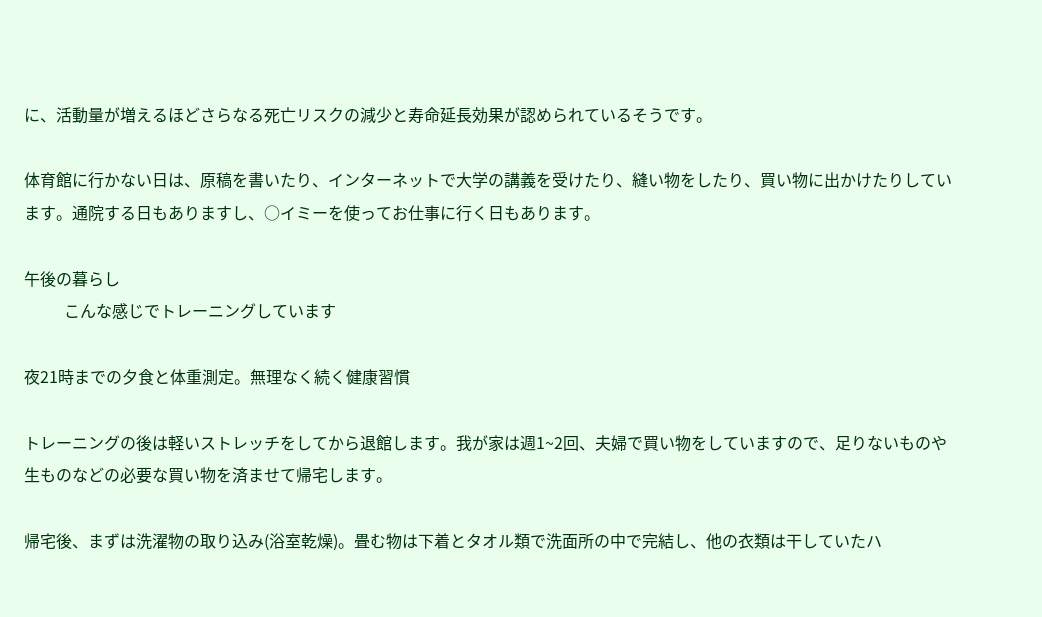に、活動量が増えるほどさらなる死亡リスクの減少と寿命延長効果が認められているそうです。

体育館に行かない日は、原稿を書いたり、インターネットで大学の講義を受けたり、縫い物をしたり、買い物に出かけたりしています。通院する日もありますし、○イミーを使ってお仕事に行く日もあります。

午後の暮らし
          こんな感じでトレーニングしています

夜21時までの夕食と体重測定。無理なく続く健康習慣

トレーニングの後は軽いストレッチをしてから退館します。我が家は週1~2回、夫婦で買い物をしていますので、足りないものや生ものなどの必要な買い物を済ませて帰宅します。

帰宅後、まずは洗濯物の取り込み(浴室乾燥)。畳む物は下着とタオル類で洗面所の中で完結し、他の衣類は干していたハ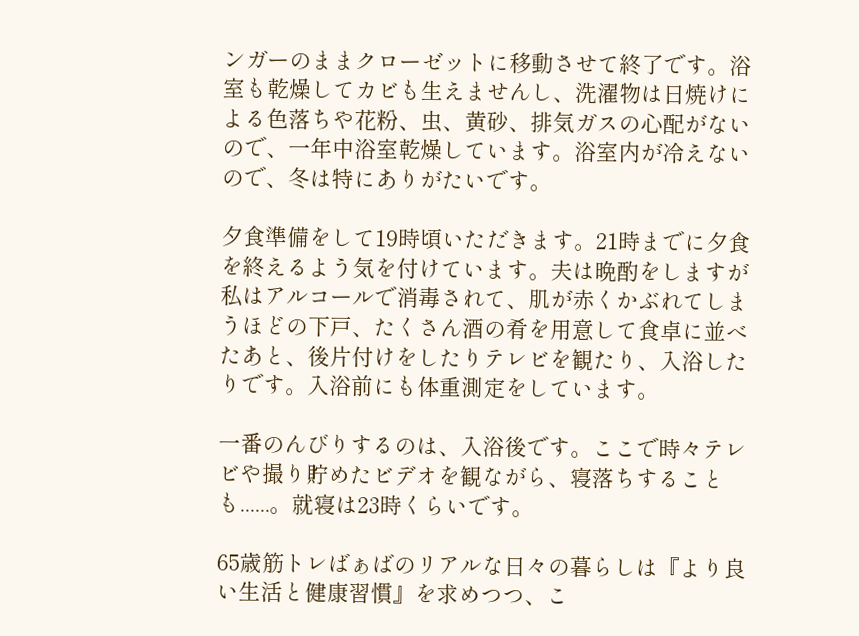ンガーのままクローゼットに移動させて終了です。浴室も乾燥してカビも生えませんし、洗濯物は日焼けによる色落ちや花粉、虫、黄砂、排気ガスの心配がないので、一年中浴室乾燥しています。浴室内が冷えないので、冬は特にありがたいです。

夕食準備をして19時頃いただきます。21時までに夕食を終えるよう気を付けています。夫は晩酌をしますが私はアルコールで消毒されて、肌が赤くかぶれてしまうほどの下戸、たくさん酒の肴を用意して食卓に並べたあと、後片付けをしたりテレビを観たり、入浴したりです。入浴前にも体重測定をしています。

一番のんびりするのは、入浴後です。ここで時々テレビや撮り貯めたビデオを観ながら、寝落ちすることも......。就寝は23時くらいです。

65歳筋トレばぁばのリアルな日々の暮らしは『より良い生活と健康習慣』を求めつつ、こ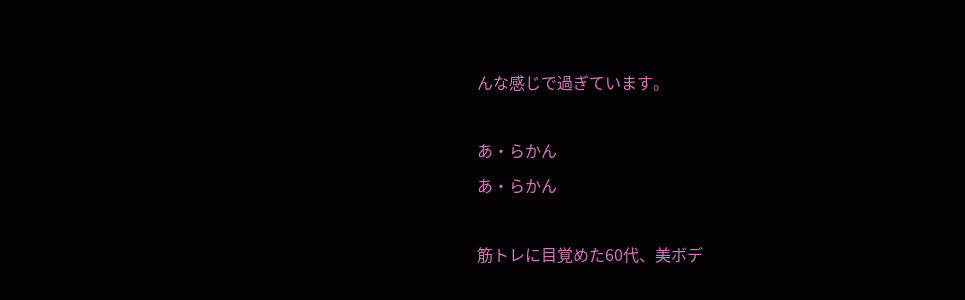んな感じで過ぎています。

あ・らかん
あ・らかん

筋トレに目覚めた60代、美ボデ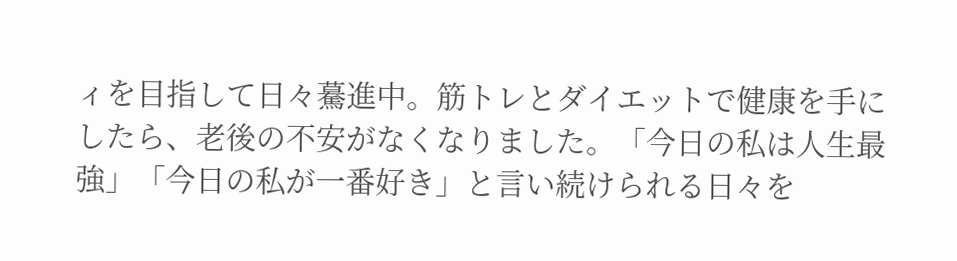ィを目指して日々驀進中。筋トレとダイエットで健康を手にしたら、老後の不安がなくなりました。「今日の私は人生最強」「今日の私が一番好き」と言い続けられる日々を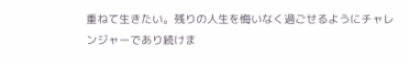重ねて生きたい。残りの人生を悔いなく過ごせるようにチャレンジャーであり続けま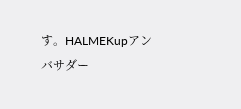す。HALMEKupアンバサダー